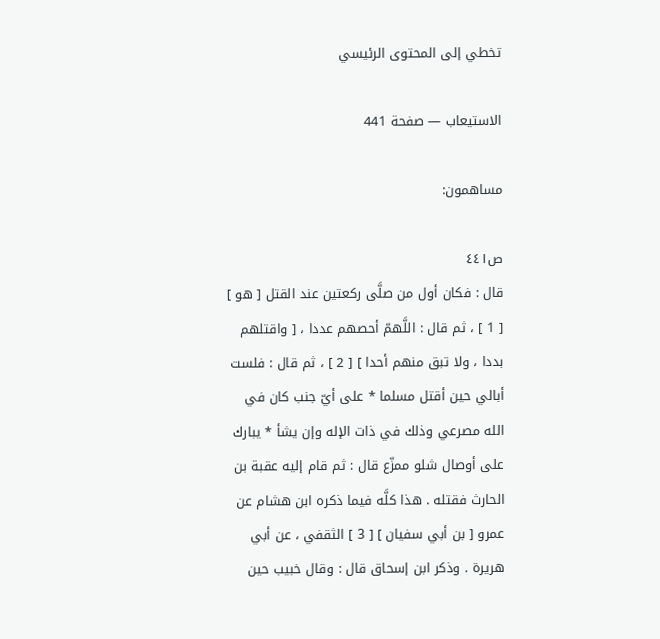تخطي إلى المحتوى الرئيسي

الاستيعاب — صفحة 441

مساهمون:

ص٤٤١
قال : فكان أول من صلَّى ركعتين عند القتل [ هو ] [ 1 ] ، ثم قال : اللَّهمّ أحصهم عددا ، [ واقتلهم بددا ، ولا تبق منهم أحدا ] [ 2 ] ، ثم قال : فلست أبالي حين أقتل مسلما * على أيّ جنب كان في الله مصرعي وذلك في ذات الإله وإن يشأ * يبارك على أوصال شلو ممزّع قال : ثم قام إليه عقبة بن الحارث فقتله . هذا كلَّه فيما ذكره ابن هشام عن عمرو [ بن أبي سفيان ] [ 3 ] الثقفي ، عن أبي هريرة . وذكر ابن إسحاق قال : وقال خبيب حين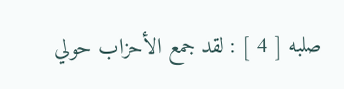صلبه [ 4 ] : لقد جمع الأحزاب حولي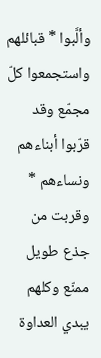وألَّبوا * قبائلهم واستجمعوا كلّ مجمّع وقد قرّبوا أبناءهم ونساءهم * وقربت من جذع طويل ممنّع وكلهم يبدي العداوة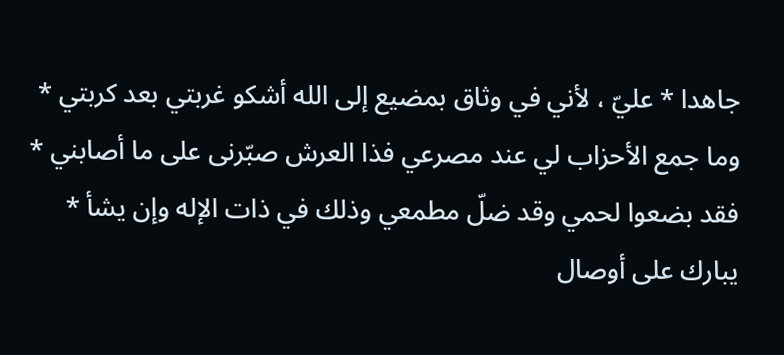جاهدا * عليّ ، لأني في وثاق بمضيع إلى الله أشكو غربتي بعد كربتي * وما جمع الأحزاب لي عند مصرعي فذا العرش صبّرنى على ما أصابني * فقد بضعوا لحمي وقد ضلّ مطمعي وذلك في ذات الإله وإن يشأ * يبارك على أوصال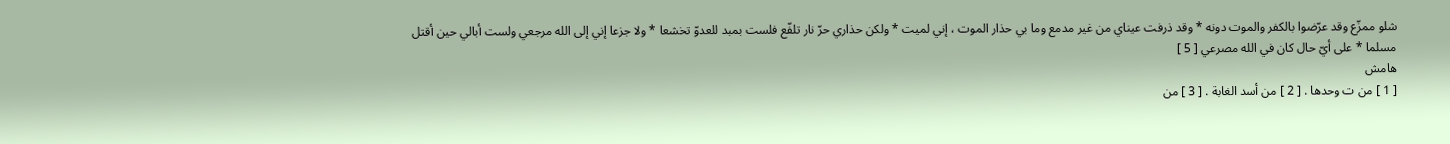شلو ممزّع وقد عرّضوا بالكفر والموت دونه * وقد ذرفت عيناي من غير مدمع وما بي حذار الموت ، إني لميت * ولكن حذاري حرّ نار تلفّع فلست بمبد للعدوّ تخشعا * ولا جزعا إني إلى الله مرجعي ولست أبالي حين أقتل مسلما * على أيّ حال كان في الله مصرعي [ 5 ]
هامش
[ 1 ] من ت وحدها . [ 2 ] من أسد الغابة . [ 3 ] من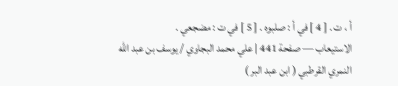أ ، ت . [ 4 ] في أ : صلبوه . [ 5 ] في ت : مضجعي .
الاستيعاب — صفحة 441 | علي محمد البجاوي / يوسف بن عبد الله النمري القرطبي ( ابن عبد البر )